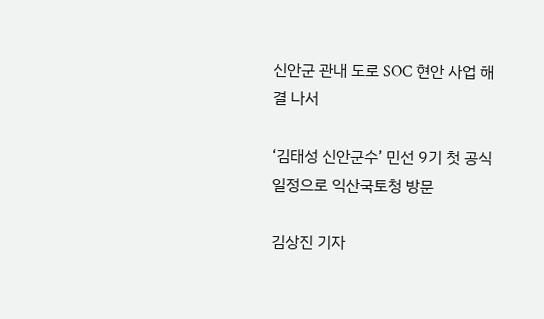신안군 관내 도로 SOC 현안 사업 해결 나서

‘김태성 신안군수’ 민선 9기 첫 공식 일정으로 익산국토청 방문

김상진 기자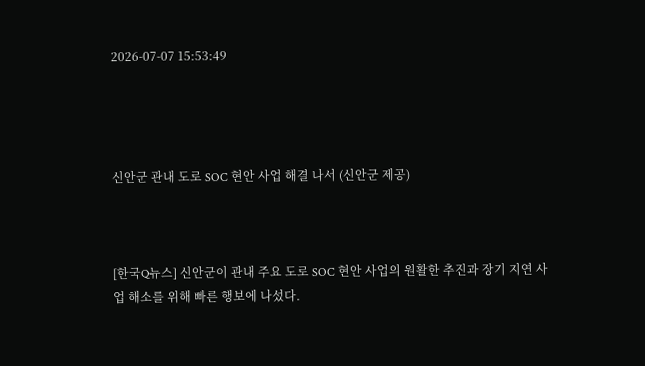2026-07-07 15:53:49




신안군 관내 도로 SOC 현안 사업 해결 나서 (신안군 제공)



[한국Q뉴스] 신안군이 관내 주요 도로 SOC 현안 사업의 원활한 추진과 장기 지연 사업 해소를 위해 빠른 행보에 나섰다.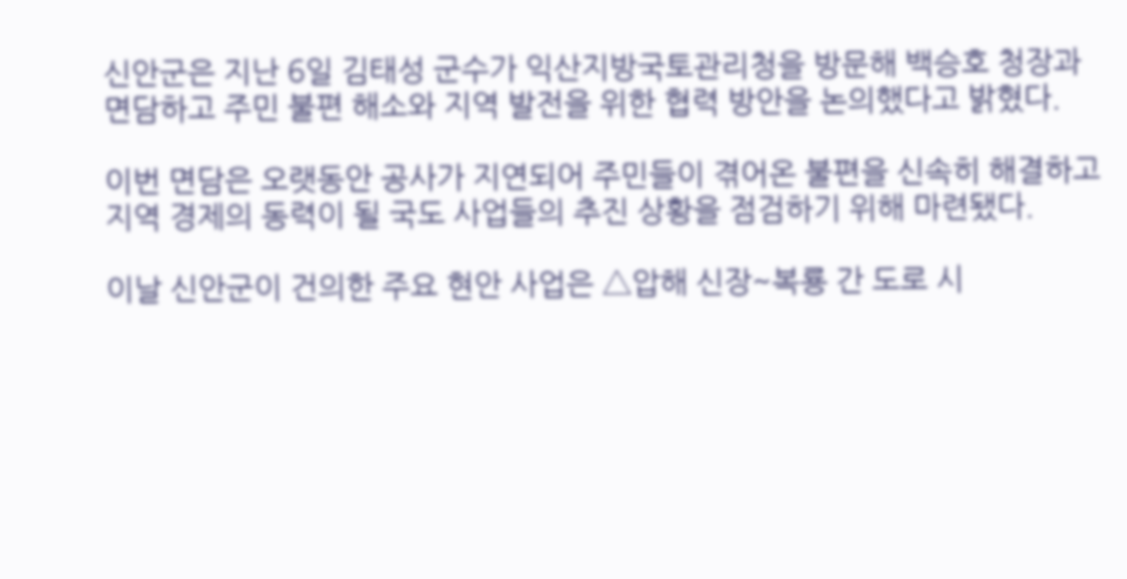신안군은 지난 6일 김태성 군수가 익산지방국토관리청을 방문해 백승호 청장과 면담하고 주민 불편 해소와 지역 발전을 위한 협력 방안을 논의했다고 밝혔다.

이번 면담은 오랫동안 공사가 지연되어 주민들이 겪어온 불편을 신속히 해결하고 지역 경제의 동력이 될 국도 사업들의 추진 상황을 점검하기 위해 마련됐다.

이날 신안군이 건의한 주요 현안 사업은 △압해 신장~복룡 간 도로 시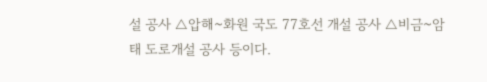설 공사 △압해~화원 국도 77호선 개설 공사 △비금~암태 도로개설 공사 등이다.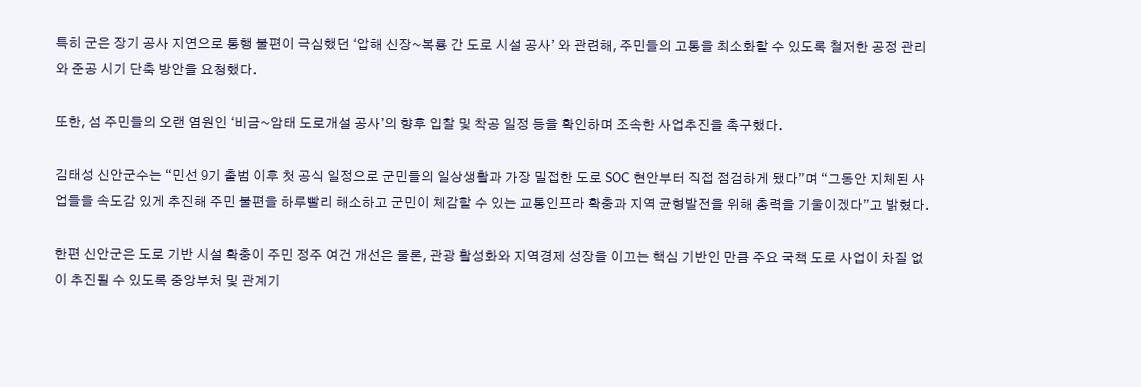특히 군은 장기 공사 지연으로 통행 불편이 극심했던 ‘압해 신장~복룡 간 도로 시설 공사’ 와 관련해, 주민들의 고통을 최소화할 수 있도록 철저한 공정 관리와 준공 시기 단축 방안을 요청했다.

또한, 섬 주민들의 오랜 염원인 ‘비금~암태 도로개설 공사’의 향후 입찰 및 착공 일정 등을 확인하며 조속한 사업추진을 촉구했다.

김태성 신안군수는 “민선 9기 출범 이후 첫 공식 일정으로 군민들의 일상생활과 가장 밀접한 도로 SOC 현안부터 직접 점검하게 됐다”며 “그동안 지체된 사업들을 속도감 있게 추진해 주민 불편을 하루빨리 해소하고 군민이 체감할 수 있는 교통인프라 확충과 지역 균형발전을 위해 총력을 기울이겠다”고 밝혔다.

한편 신안군은 도로 기반 시설 확충이 주민 정주 여건 개선은 물론, 관광 활성화와 지역경제 성장을 이끄는 핵심 기반인 만큼 주요 국책 도로 사업이 차질 없이 추진될 수 있도록 중앙부처 및 관계기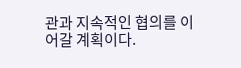관과 지속적인 협의를 이어갈 계획이다.